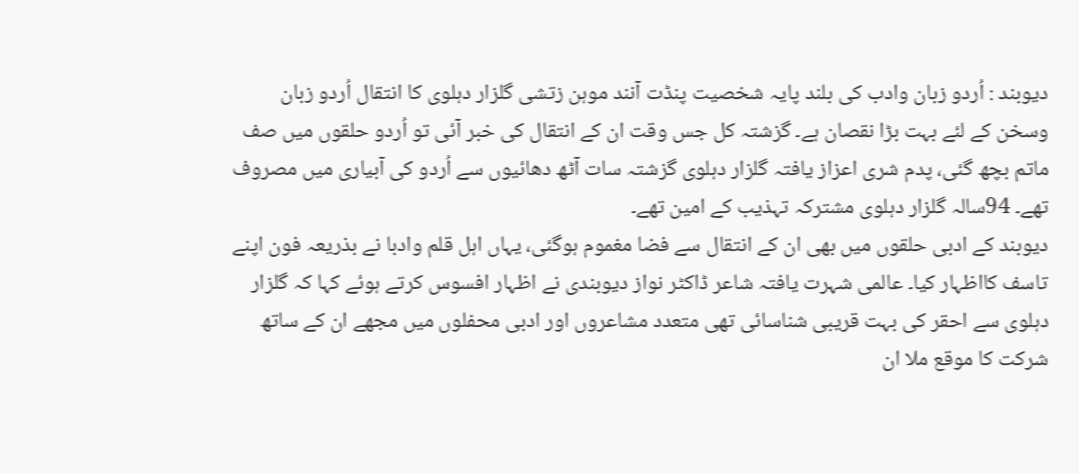دیوبند : اُردو زبان وادب کی بلند پایہ شخصیت پنڈت آنند موہن زتشی گلزار دہلوی کا انتقال اُردو زبان وسخن کے لئے بہت بڑا نقصان ہے۔ گزشتہ کل جس وقت ان کے انتقال کی خبر آئی تو اُردو حلقوں میں صف ماتم بچھ گئی، پدم شری اعزاز یافتہ گلزار دہلوی گزشتہ سات آٹھ دھائیوں سے اُردو کی آبیاری میں مصروف تھے۔ 94سالہ گلزار دہلوی مشترکہ تہذیب کے امین تھے۔
دیوبند کے ادبی حلقوں میں بھی ان کے انتقال سے فضا مغموم ہوگئی، یہاں اہل قلم وادبا نے بذریعہ فون اپنے تاسف کااظہار کیا۔ عالمی شہرت یافتہ شاعر ڈاکٹر نواز دیوبندی نے اظہار افسوس کرتے ہوئے کہا کہ گلزار دہلوی سے احقر کی بہت قریبی شناسائی تھی متعدد مشاعروں اور ادبی محفلوں میں مجھے ان کے ساتھ شرکت کا موقع ملا ان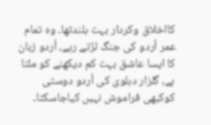کااخلاق وکردار بہت بلندتھا۔ وہ تمام عمر اُردو کی جنگ لڑتے رہے، اُردو زبان کا ایسا عاشق بہت کم دیکھنے کو ملتا ہے، گلزار دہلوی کی اُردو دوستی کوکبھی فراموش نہیں کیاجاسکتا۔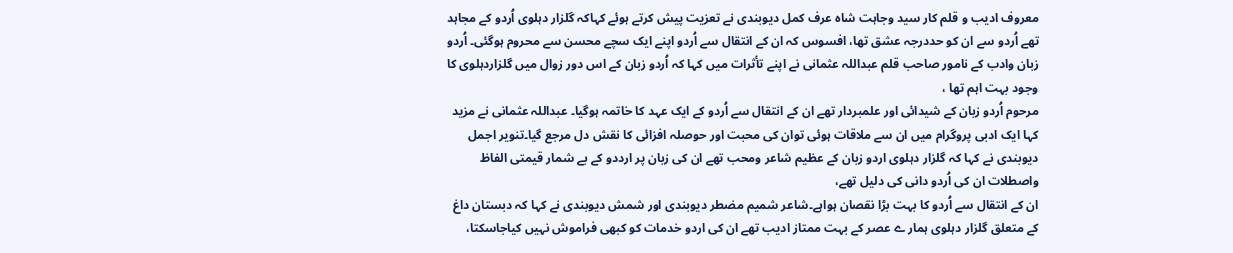معروف ادیب و قلم کار سید وجاہت شاہ عرف کمل دیوبندی نے تعزیت پیش کرتے ہوئے کہاکہ گلزار دہلوی اُردو کے مجاہد تھے اُردو سے ان کو حددرجہ عشق تھا، افسوس کہ ان کے انتقال سے اُردو اپنے ایک سچے محسن سے محروم ہوگئی۔ اُردو زبان وادب کے نامور صاحب قلم عبداللہ عثمانی نے اپنے تأثرات میں کہا کہ اُردو زبان کے اس دور زوال میں گلزاردہلوی کا وجود بہت اہم تھا ،
مرحوم اُردو زبان کے شیدائی اور علمبردار تھے ان کے انتقال سے اُردو کے ایک عہد کا خاتمہ ہوگیا۔ عبداللہ عثمانی نے مزید کہا ایک ادبی پروگرام میں ان سے ملاقات ہوئی توان کی محبت اور حوصلہ افزائی کا نقش دل مرجع گیا۔تنویر اجمل دیوبندی نے کہا کہ گلزار دہلوی اردو زبان کے عظیم شاعر ومحب تھے ان کی زبان پر ارددو کے بے شمار قیمتی الفاظ واصطلات ان کی اُردو دانی کی دلیل تھے،
ان کے انتقال سے اُردو کا بہت بڑا نقصان ہواہے۔شاعر شمیم مضطر دیوبندی اور شمش دیوبندی نے کہا کہ دبستان داغ کے متعلق گلزار دہلوی ہمار ے عصر کے بہت ممتاز ادیب تھے ان کی اردو خدمات کو کبھی فراموش نہیں کیاجاسکتا،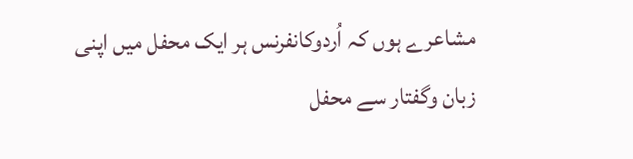مشاعرے ہوں کہ اُردوکانفرنس ہر ایک محفل میں اپنی زبان وگفتار سے محفل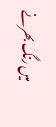میں رنگ بھرنے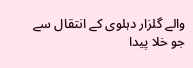والے گلزار دہلوی کے انتقال سے جو خلا پیدا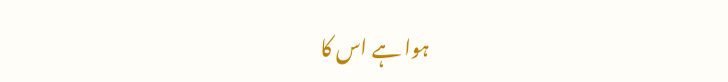ہوا ہے اس کا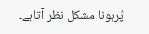پُرہونا مشکل نظر آتاہے۔